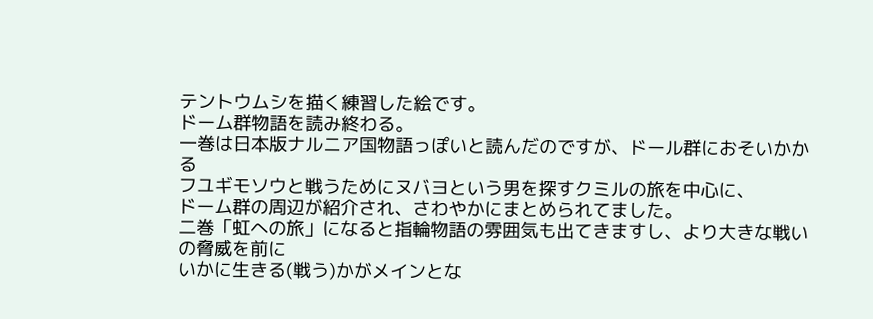テントウムシを描く練習した絵です。
ドーム群物語を読み終わる。
一巻は日本版ナルニア国物語っぽいと読んだのですが、ドール群におそいかかる
フユギモソウと戦うためにヌバヨという男を探すクミルの旅を中心に、
ドーム群の周辺が紹介され、さわやかにまとめられてました。
二巻「虹への旅」になると指輪物語の雰囲気も出てきますし、より大きな戦いの脅威を前に
いかに生きる(戦う)かがメインとな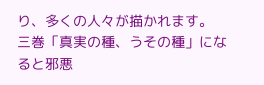り、多くの人々が描かれます。
三巻「真実の種、うその種」になると邪悪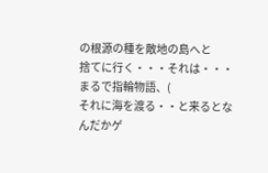の根源の種を敵地の島へと
捨てに行く・・・それは・・・まるで指輪物語、(
それに海を渡る・・と来るとなんだかゲ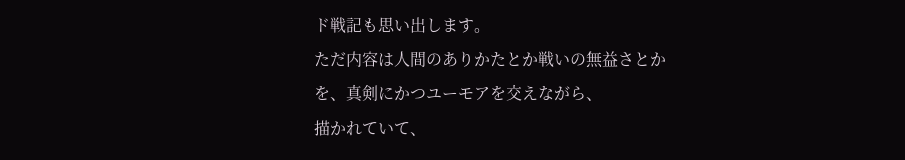ド戦記も思い出します。
ただ内容は人間のありかたとか戦いの無益さとかを、真剣にかつユーモアを交えながら、
描かれていて、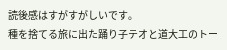読後感はすがすがしいです。
種を捨てる旅に出た踊り子テオと道大工のトー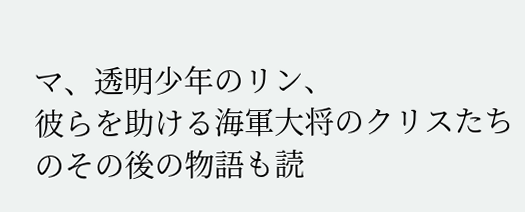マ、透明少年のリン、
彼らを助ける海軍大将のクリスたちのその後の物語も読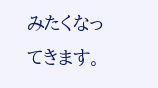みたくなってきます。